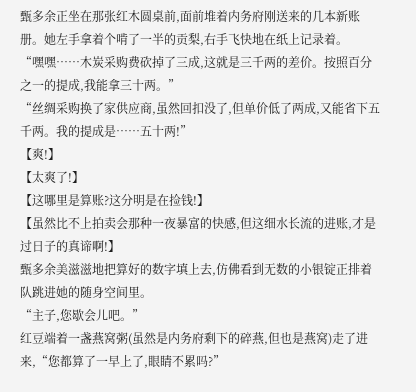甄多余正坐在那张红木圆桌前,面前堆着内务府刚送来的几本新账册。她左手拿着个啃了一半的贡梨,右手飞快地在纸上记录着。
“嘿嘿……木炭采购费砍掉了三成,这就是三千两的差价。按照百分之一的提成,我能拿三十两。”
“丝绸采购换了家供应商,虽然回扣没了,但单价低了两成,又能省下五千两。我的提成是……五十两!”
【爽!】
【太爽了!】
【这哪里是算账?这分明是在捡钱!】
【虽然比不上拍卖会那种一夜暴富的快感,但这细水长流的进账,才是过日子的真谛啊!】
甄多余美滋滋地把算好的数字填上去,仿佛看到无数的小银锭正排着队跳进她的随身空间里。
“主子,您歇会儿吧。”
红豆端着一盏燕窝粥(虽然是内务府剩下的碎燕,但也是燕窝)走了进来,“您都算了一早上了,眼睛不累吗?”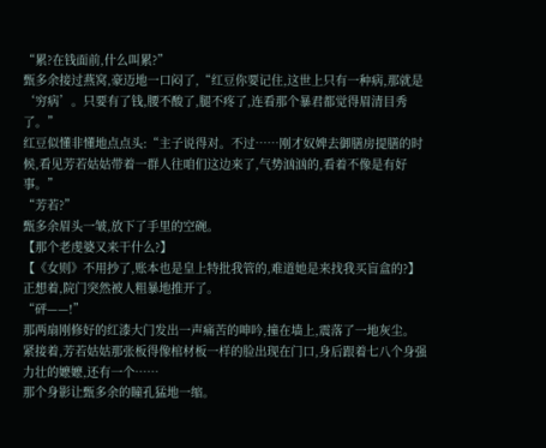“累?在钱面前,什么叫累?”
甄多余接过燕窝,豪迈地一口闷了,“红豆你要记住,这世上只有一种病,那就是‘穷病’。只要有了钱,腰不酸了,腿不疼了,连看那个暴君都觉得眉清目秀了。”
红豆似懂非懂地点点头:“主子说得对。不过……刚才奴婢去御膳房提膳的时候,看见芳若姑姑带着一群人往咱们这边来了,气势汹汹的,看着不像是有好事。”
“芳若?”
甄多余眉头一皱,放下了手里的空碗。
【那个老虔婆又来干什么?】
【《女则》不用抄了,账本也是皇上特批我管的,难道她是来找我买盲盒的?】
正想着,院门突然被人粗暴地推开了。
“砰——!”
那两扇刚修好的红漆大门发出一声痛苦的呻吟,撞在墙上,震落了一地灰尘。
紧接着,芳若姑姑那张板得像棺材板一样的脸出现在门口,身后跟着七八个身强力壮的嬷嬷,还有一个……
那个身影让甄多余的瞳孔猛地一缩。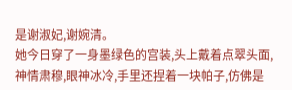是谢淑妃,谢婉清。
她今日穿了一身墨绿色的宫装,头上戴着点翠头面,神情肃穆,眼神冰冷,手里还捏着一块帕子,仿佛是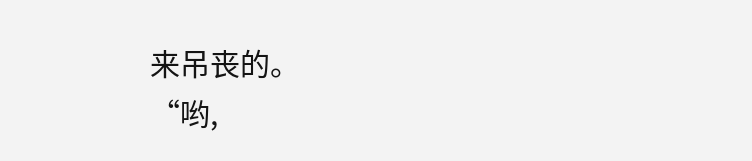来吊丧的。
“哟,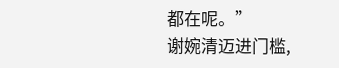都在呢。”
谢婉清迈进门槛,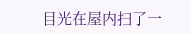目光在屋内扫了一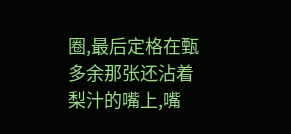圈,最后定格在甄多余那张还沾着梨汁的嘴上,嘴